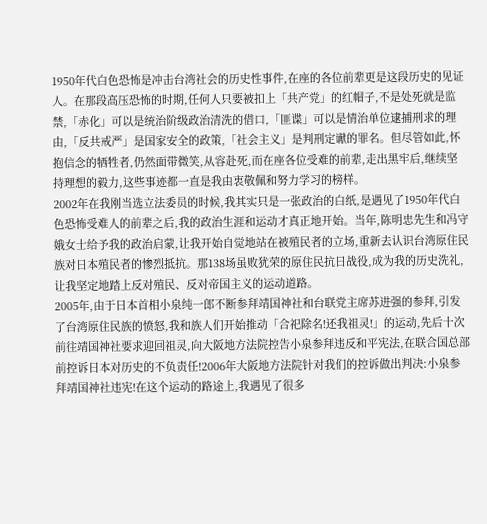1950年代白色恐怖是冲击台湾社会的历史性事件,在座的各位前辈更是这段历史的见证人。在那段高压恐怖的时期,任何人只要被扣上「共产党」的红帽子,不是处死就是监禁,「赤化」可以是统治阶级政治清洗的借口,「匪谍」可以是情治单位逮捕刑求的理由,「反共戒严」是国家安全的政策,「社会主义」是判刑定谳的罪名。但尽管如此,怀抱信念的牺牲者,仍然面带微笑,从容赴死,而在座各位受难的前辈,走出黑牢后,继续坚持理想的毅力,这些事迹都一直是我由衷敬佩和努力学习的榜样。
2002年在我刚当选立法委员的时候,我其实只是一张政治的白纸,是遇见了1950年代白色恐怖受难人的前辈之后,我的政治生涯和运动才真正地开始。当年,陈明忠先生和冯守娥女士给予我的政治启蒙,让我开始自觉地站在被殖民者的立场,重新去认识台湾原住民族对日本殖民者的惨烈抵抗。那138场虽败犹荣的原住民抗日战役,成为我的历史洗礼,让我坚定地踏上反对殖民、反对帝国主义的运动道路。
2005年,由于日本首相小泉纯一郎不断参拜靖国神社和台联党主席苏进强的参拜,引发了台湾原住民族的愤怒,我和族人们开始推动「合祀除名!还我祖灵!」的运动,先后十次前往靖国神社要求迎回祖灵,向大阪地方法院控告小泉参拜违反和平宪法,在联合国总部前控诉日本对历史的不负责任!2006年大阪地方法院针对我们的控诉做出判决:小泉参拜靖国神社违宪!在这个运动的路途上,我遇见了很多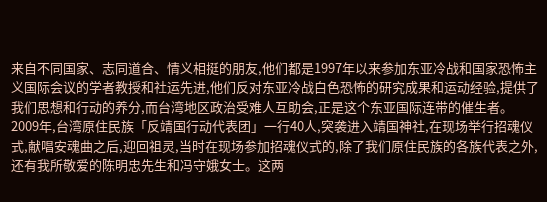来自不同国家、志同道合、情义相挺的朋友,他们都是1997年以来参加东亚冷战和国家恐怖主义国际会议的学者教授和社运先进,他们反对东亚冷战白色恐怖的研究成果和运动经验,提供了我们思想和行动的养分,而台湾地区政治受难人互助会,正是这个东亚国际连带的催生者。
2009年,台湾原住民族「反靖国行动代表团」一行40人,突袭进入靖国神社,在现场举行招魂仪式,献唱安魂曲之后,迎回祖灵,当时在现场参加招魂仪式的,除了我们原住民族的各族代表之外,还有我所敬爱的陈明忠先生和冯守娥女士。这两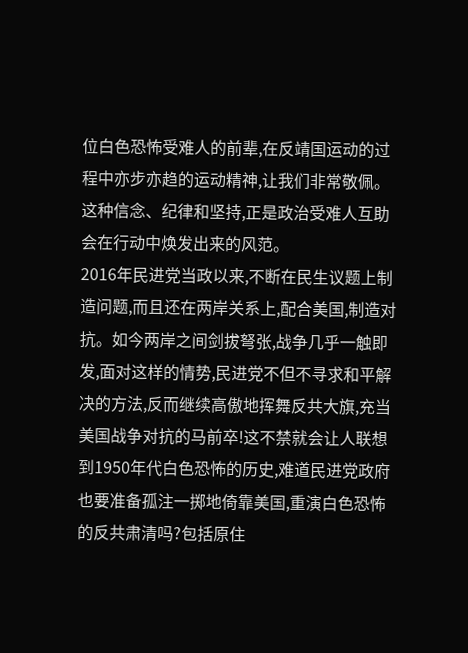位白色恐怖受难人的前辈,在反靖国运动的过程中亦步亦趋的运动精神,让我们非常敬佩。这种信念、纪律和坚持,正是政治受难人互助会在行动中焕发出来的风范。
2016年民进党当政以来,不断在民生议题上制造问题,而且还在两岸关系上,配合美国,制造对抗。如今两岸之间剑拔弩张,战争几乎一触即发,面对这样的情势,民进党不但不寻求和平解决的方法,反而继续高傲地挥舞反共大旗,充当美国战争对抗的马前卒!这不禁就会让人联想到1950年代白色恐怖的历史,难道民进党政府也要准备孤注一掷地倚靠美国,重演白色恐怖的反共肃清吗?包括原住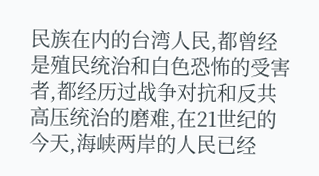民族在内的台湾人民,都曾经是殖民统治和白色恐怖的受害者,都经历过战争对抗和反共高压统治的磨难,在21世纪的今天,海峡两岸的人民已经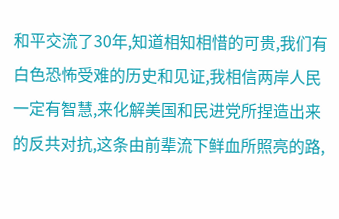和平交流了30年,知道相知相惜的可贵,我们有白色恐怖受难的历史和见证,我相信两岸人民一定有智慧,来化解美国和民进党所捏造出来的反共对抗,这条由前辈流下鲜血所照亮的路,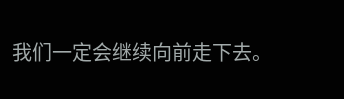我们一定会继续向前走下去。